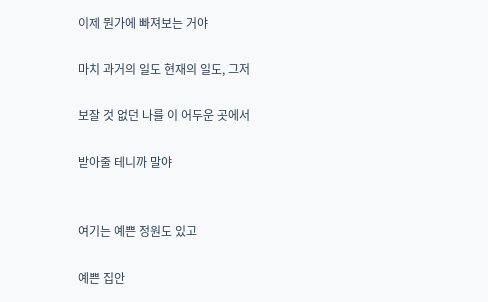이제 뭔가에 빠져보는 거야

마치 과거의 일도 현재의 일도, 그저

보잘 것 없던 나를 이 어두운 곳에서

받아줄 테니까 말야


여기는 예쁜 정원도 있고

예쁜 집안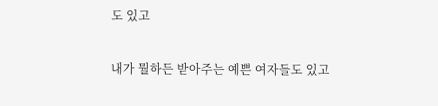도 있고

내가 뭘하든 받아주는 예쁜 여자들도 있고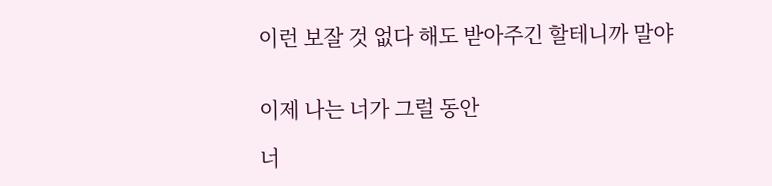이런 보잘 것 없다 해도 받아주긴 할테니까 말야


이제 나는 너가 그럴 동안

너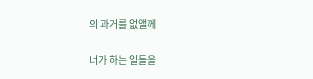의 과거를 없앨께

너가 하는 일들을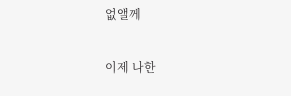없앨께

이제 나한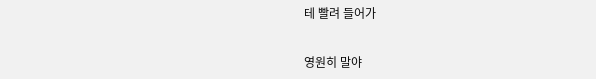테 빨려 들어가


영원히 말야